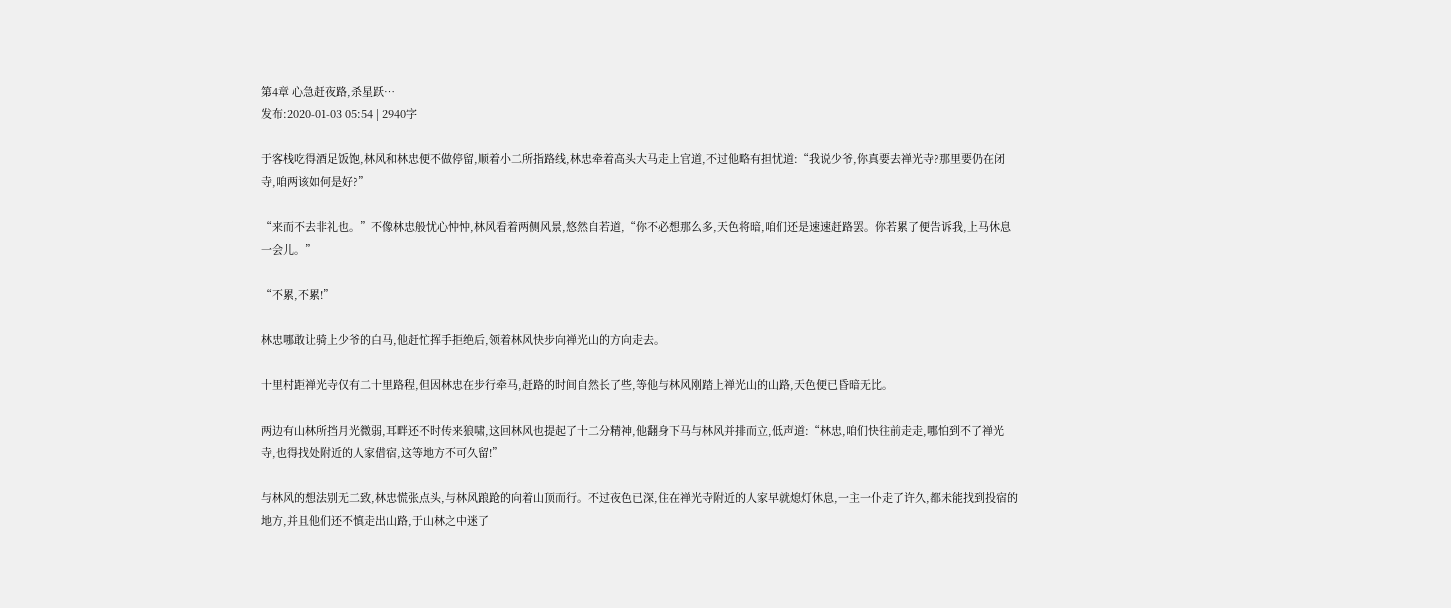第4章 心急赶夜路,杀星跃…
发布:2020-01-03 05:54 | 2940字

于客栈吃得酒足饭饱,林风和林忠便不做停留,顺着小二所指路线,林忠牵着高头大马走上官道,不过他略有担忧道:“我说少爷,你真要去禅光寺?那里要仍在闭寺,咱两该如何是好?”

“来而不去非礼也。”不像林忠般忧心忡忡,林风看着两侧风景,悠然自若道,“你不必想那么多,天色将暗,咱们还是速速赶路罢。你若累了便告诉我,上马休息一会儿。”

“不累,不累!”

林忠哪敢让骑上少爷的白马,他赶忙挥手拒绝后,领着林风快步向禅光山的方向走去。

十里村距禅光寺仅有二十里路程,但因林忠在步行牵马,赶路的时间自然长了些,等他与林风刚踏上禅光山的山路,天色便已昏暗无比。

两边有山林所挡月光微弱,耳畔还不时传来狼啸,这回林风也提起了十二分精神,他翻身下马与林风并排而立,低声道:“林忠,咱们快往前走走,哪怕到不了禅光寺,也得找处附近的人家借宿,这等地方不可久留!”

与林风的想法别无二致,林忠慌张点头,与林风踉跄的向着山顶而行。不过夜色已深,住在禅光寺附近的人家早就熄灯休息,一主一仆走了许久,都未能找到投宿的地方,并且他们还不慎走出山路,于山林之中迷了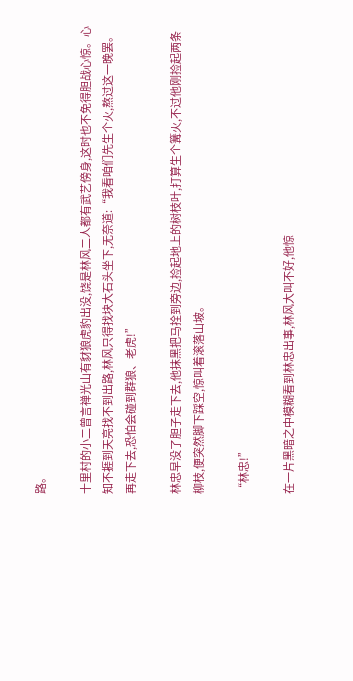路。

十里村的小二曾言禅光山有豺狼虎豹出没,饶是林风二人都有武艺傍身,这时也不免得胆战心惊。心知不捱到天亮找不到出路,林风只得找块大石头坐下,无奈道:“我看咱们先生个火,熬过这一晚罢。再走下去,恐怕会碰到群狼、老虎!”

林忠早没了胆子走下去,他抹黑把马拴到旁边,捡起地上的树枝叶,打算生个篝火,不过他刚捡起两条柳枝,便突然脚下踩空,惊叫着滚落山坡。

“林忠!”

在一片黑暗之中模糊看到林忠出事,林风大叫不好,他惊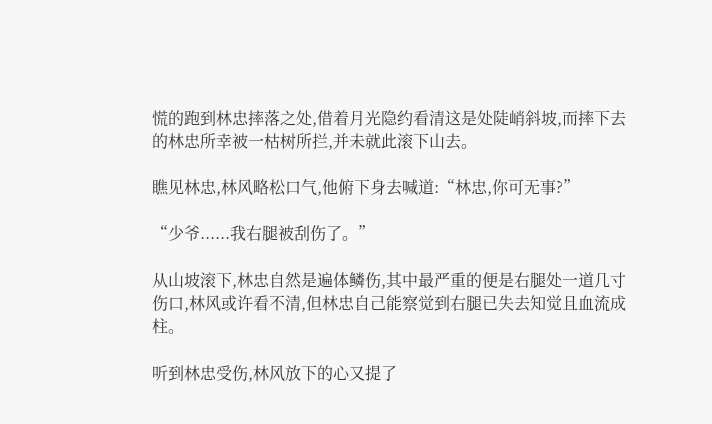慌的跑到林忠摔落之处,借着月光隐约看清这是处陡峭斜坡,而摔下去的林忠所幸被一枯树所拦,并未就此滚下山去。

瞧见林忠,林风略松口气,他俯下身去喊道:“林忠,你可无事?”

“少爷......我右腿被刮伤了。”

从山坡滚下,林忠自然是遍体鳞伤,其中最严重的便是右腿处一道几寸伤口,林风或许看不清,但林忠自己能察觉到右腿已失去知觉且血流成柱。

听到林忠受伤,林风放下的心又提了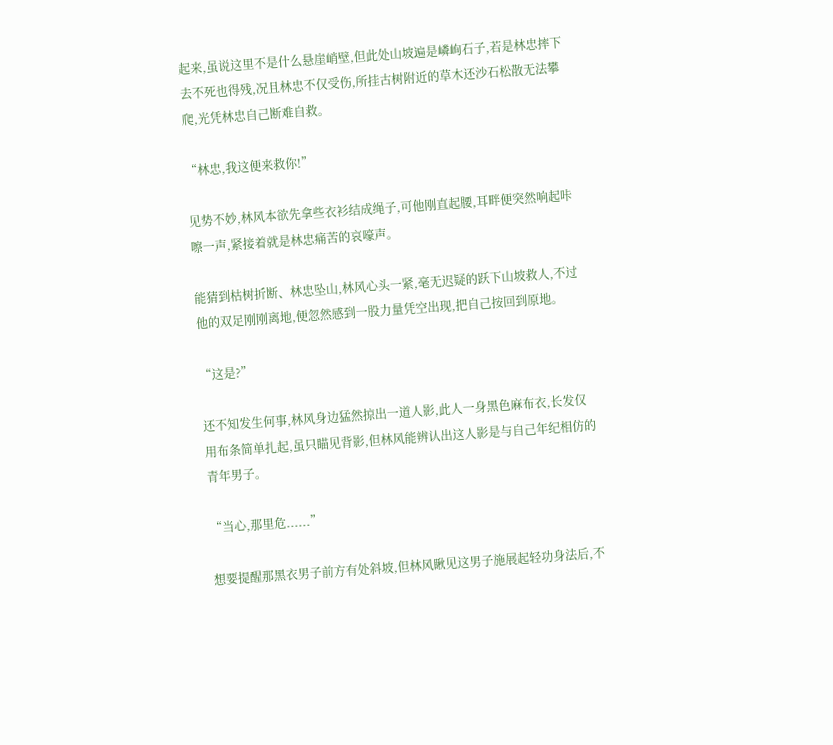起来,虽说这里不是什么悬崖峭壁,但此处山坡遍是嶙峋石子,若是林忠摔下去不死也得残,况且林忠不仅受伤,所挂古树附近的草木还沙石松散无法攀爬,光凭林忠自己断难自救。

“林忠,我这便来救你!”

见势不妙,林风本欲先拿些衣衫结成绳子,可他刚直起腰,耳畔便突然响起咔嚓一声,紧接着就是林忠痛苦的哀嚎声。

能猜到枯树折断、林忠坠山,林风心头一紧,毫无迟疑的跃下山坡救人,不过他的双足刚刚离地,便忽然感到一股力量凭空出现,把自己按回到原地。

“这是?”

还不知发生何事,林风身边猛然掠出一道人影,此人一身黑色麻布衣,长发仅用布条简单扎起,虽只瞄见背影,但林风能辨认出这人影是与自己年纪相仿的青年男子。

“当心,那里危......”

想要提醒那黑衣男子前方有处斜坡,但林风瞅见这男子施展起轻功身法后,不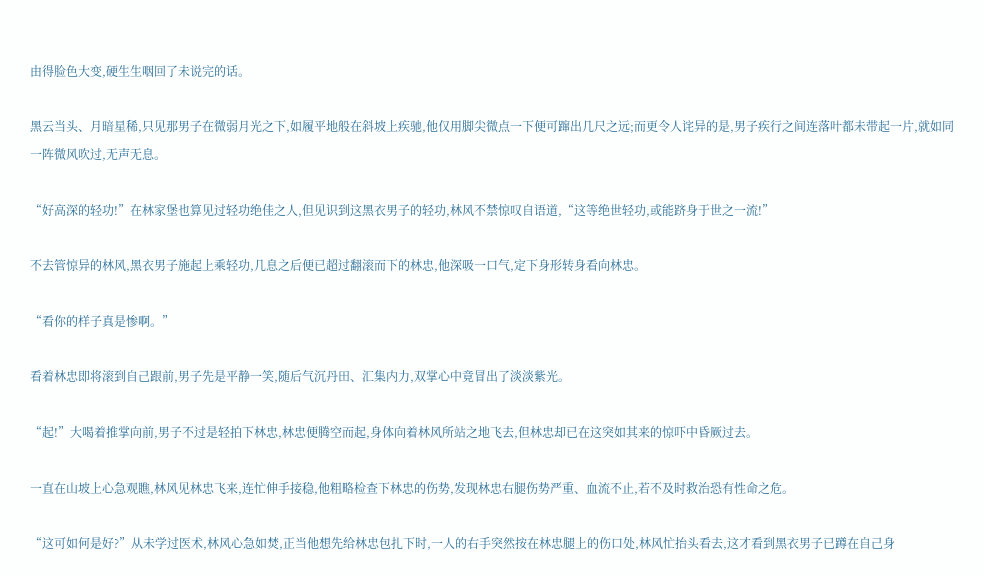由得脸色大变,硬生生咽回了未说完的话。

黑云当头、月暗星稀,只见那男子在微弱月光之下,如履平地般在斜坡上疾驰,他仅用脚尖微点一下便可蹿出几尺之远;而更令人诧异的是,男子疾行之间连落叶都未带起一片,就如同一阵微风吹过,无声无息。

“好高深的轻功!”在林家堡也算见过轻功绝佳之人,但见识到这黑衣男子的轻功,林风不禁惊叹自语道,“这等绝世轻功,或能跻身于世之一流!”

不去管惊异的林风,黑衣男子施起上乘轻功,几息之后便已超过翻滚而下的林忠,他深吸一口气,定下身形转身看向林忠。

“看你的样子真是惨啊。”

看着林忠即将滚到自己跟前,男子先是平静一笑,随后气沉丹田、汇集内力,双掌心中竟冒出了淡淡紫光。

“起!”大喝着推掌向前,男子不过是轻拍下林忠,林忠便腾空而起,身体向着林风所站之地飞去,但林忠却已在这突如其来的惊吓中昏厥过去。

一直在山坡上心急观瞧,林风见林忠飞来,连忙伸手接稳,他粗略检查下林忠的伤势,发现林忠右腿伤势严重、血流不止,若不及时救治恐有性命之危。

“这可如何是好?”从未学过医术,林风心急如焚,正当他想先给林忠包扎下时,一人的右手突然按在林忠腿上的伤口处,林风忙抬头看去,这才看到黑衣男子已蹲在自己身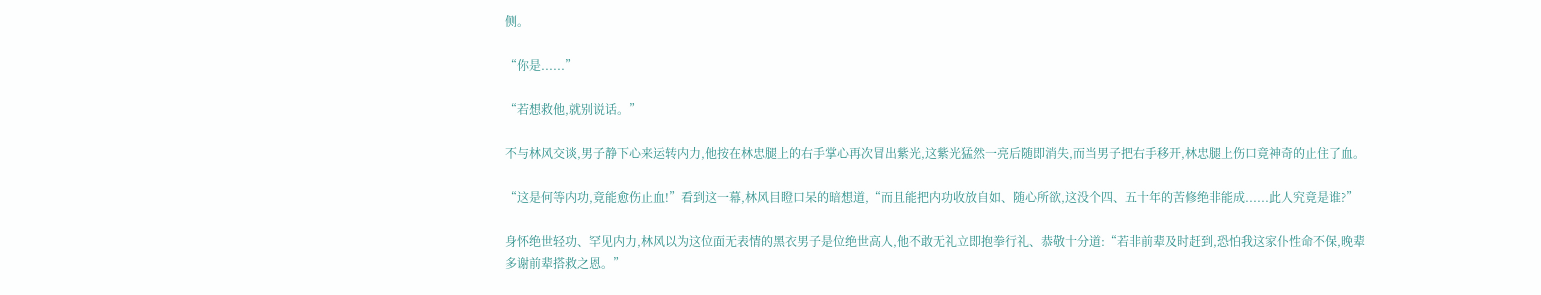侧。

“你是......”

“若想救他,就别说话。”

不与林风交谈,男子静下心来运转内力,他按在林忠腿上的右手掌心再次冒出紫光,这紫光猛然一亮后随即消失,而当男子把右手移开,林忠腿上伤口竟神奇的止住了血。

“这是何等内功,竟能愈伤止血!”看到这一幕,林风目瞪口呆的暗想道,“而且能把内功收放自如、随心所欲,这没个四、五十年的苦修绝非能成......此人究竟是谁?”

身怀绝世轻功、罕见内力,林风以为这位面无表情的黑衣男子是位绝世高人,他不敢无礼立即抱拳行礼、恭敬十分道:“若非前辈及时赶到,恐怕我这家仆性命不保,晚辈多谢前辈搭救之恩。”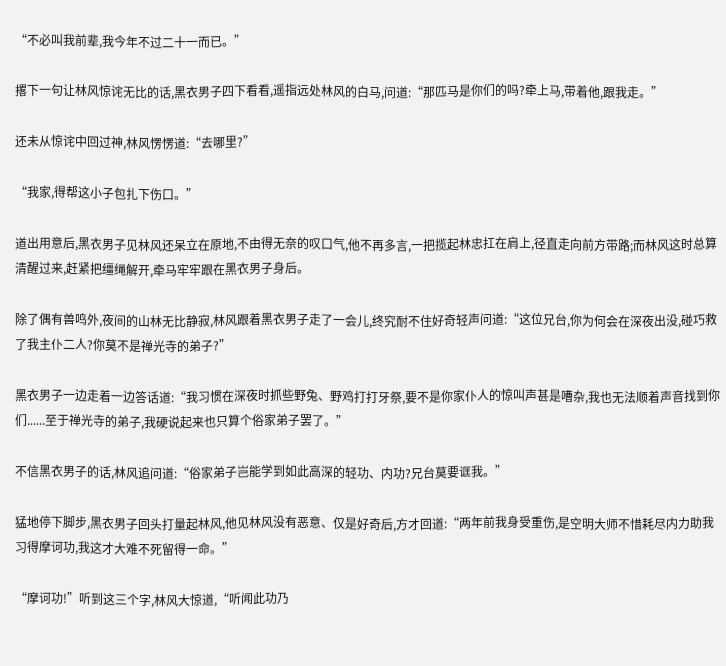“不必叫我前辈,我今年不过二十一而已。”

撂下一句让林风惊诧无比的话,黑衣男子四下看看,遥指远处林风的白马,问道:“那匹马是你们的吗?牵上马,带着他,跟我走。”

还未从惊诧中回过神,林风愣愣道:“去哪里?”

“我家,得帮这小子包扎下伤口。”

道出用意后,黑衣男子见林风还呆立在原地,不由得无奈的叹口气,他不再多言,一把揽起林忠扛在肩上,径直走向前方带路;而林风这时总算清醒过来,赶紧把缰绳解开,牵马牢牢跟在黑衣男子身后。

除了偶有兽鸣外,夜间的山林无比静寂,林风跟着黑衣男子走了一会儿,终究耐不住好奇轻声问道:“这位兄台,你为何会在深夜出没,碰巧救了我主仆二人?你莫不是禅光寺的弟子?”

黑衣男子一边走着一边答话道:“我习惯在深夜时抓些野兔、野鸡打打牙祭,要不是你家仆人的惊叫声甚是嘈杂,我也无法顺着声音找到你们......至于禅光寺的弟子,我硬说起来也只算个俗家弟子罢了。”

不信黑衣男子的话,林风追问道:“俗家弟子岂能学到如此高深的轻功、内功?兄台莫要诓我。”

猛地停下脚步,黑衣男子回头打量起林风,他见林风没有恶意、仅是好奇后,方才回道:“两年前我身受重伤,是空明大师不惜耗尽内力助我习得摩诃功,我这才大难不死留得一命。”

“摩诃功!”听到这三个字,林风大惊道,“听闻此功乃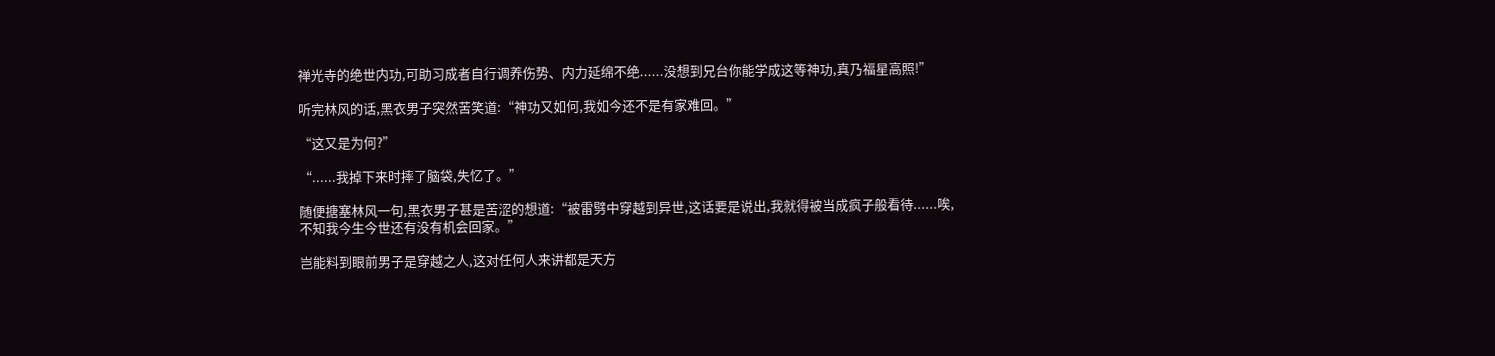禅光寺的绝世内功,可助习成者自行调养伤势、内力延绵不绝......没想到兄台你能学成这等神功,真乃福星高照!”

听完林风的话,黑衣男子突然苦笑道:“神功又如何,我如今还不是有家难回。”

“这又是为何?”

“......我掉下来时摔了脑袋,失忆了。”

随便搪塞林风一句,黑衣男子甚是苦涩的想道:“被雷劈中穿越到异世,这话要是说出,我就得被当成疯子般看待......唉,不知我今生今世还有没有机会回家。”

岂能料到眼前男子是穿越之人,这对任何人来讲都是天方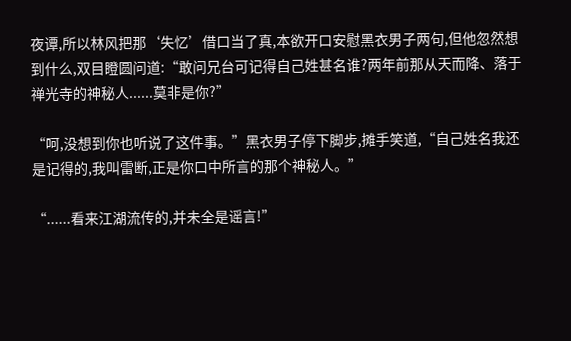夜谭,所以林风把那‘失忆’借口当了真,本欲开口安慰黑衣男子两句,但他忽然想到什么,双目瞪圆问道:“敢问兄台可记得自己姓甚名谁?两年前那从天而降、落于禅光寺的神秘人......莫非是你?”

“呵,没想到你也听说了这件事。”黑衣男子停下脚步,摊手笑道,“自己姓名我还是记得的,我叫雷断,正是你口中所言的那个神秘人。”

“......看来江湖流传的,并未全是谣言!”